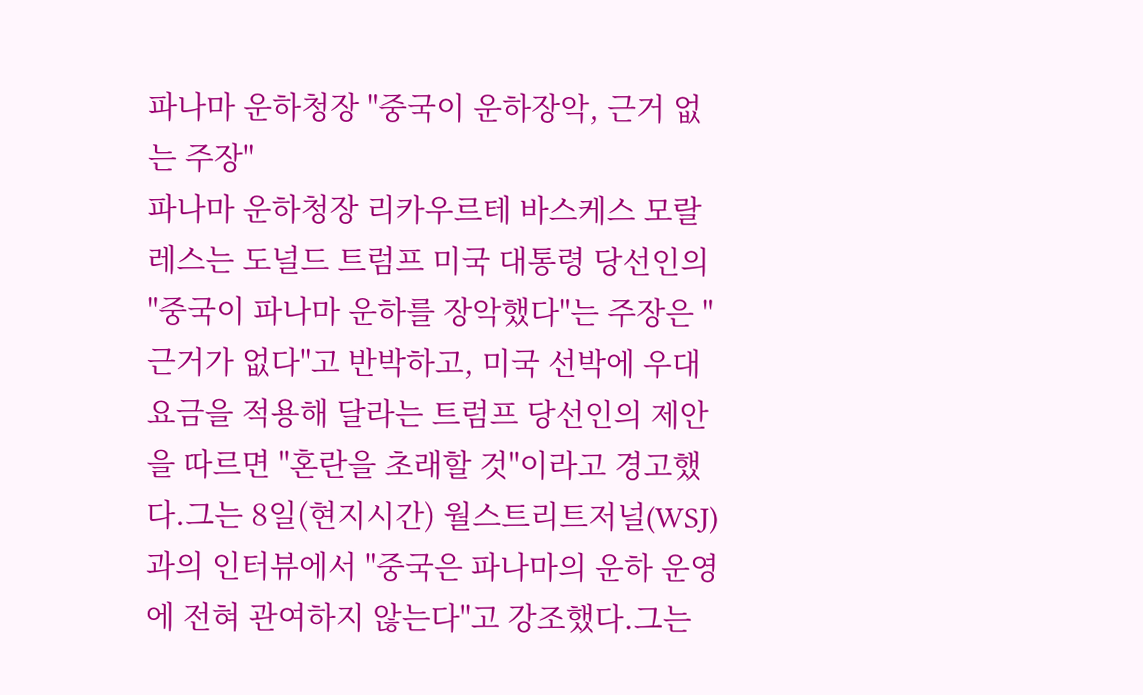파나마 운하청장 "중국이 운하장악, 근거 없는 주장"
파나마 운하청장 리카우르테 바스케스 모랄레스는 도널드 트럼프 미국 대통령 당선인의 "중국이 파나마 운하를 장악했다"는 주장은 "근거가 없다"고 반박하고, 미국 선박에 우대 요금을 적용해 달라는 트럼프 당선인의 제안을 따르면 "혼란을 초래할 것"이라고 경고했다.그는 8일(현지시간) 월스트리트저널(WSJ)과의 인터뷰에서 "중국은 파나마의 운하 운영에 전혀 관여하지 않는다"고 강조했다.그는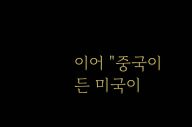이어 "중국이든 미국이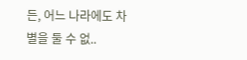든, 어느 나라에도 차별을 둘 수 없..